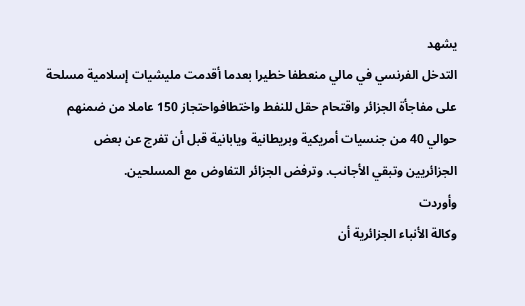يشهد
التدخل الفرنسي في مالي منعطفا خطيرا بعدما أقدمت مليشيات إسلامية مسلحة
على مفاجأة الجزائر واقتحام حقل للنفط واختطافواحتجاز 150 عاملا من ضمنهم
حوالي 40 من جنسيات أمريكية وبريطانية ويابانية قبل أن تفرج عن بعض
الجزائريين وتبقي الأجانب. وترفض الجزائر التفاوض مع المسلحين.
وأوردت
وكالة الأنباء الجزائرية أن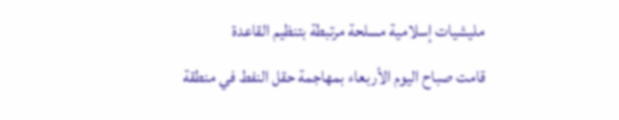مليشيات إسلامية مسلحة مرتبطة بتنظيم القاعدة
قامت صباح اليوم الأربعاء بمهاجمة حقل النفط في منطقة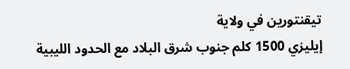تيقنتورين في ولاية
إيليزي 1500 كلم جنوب شرق البلاد مع الحدود الليبية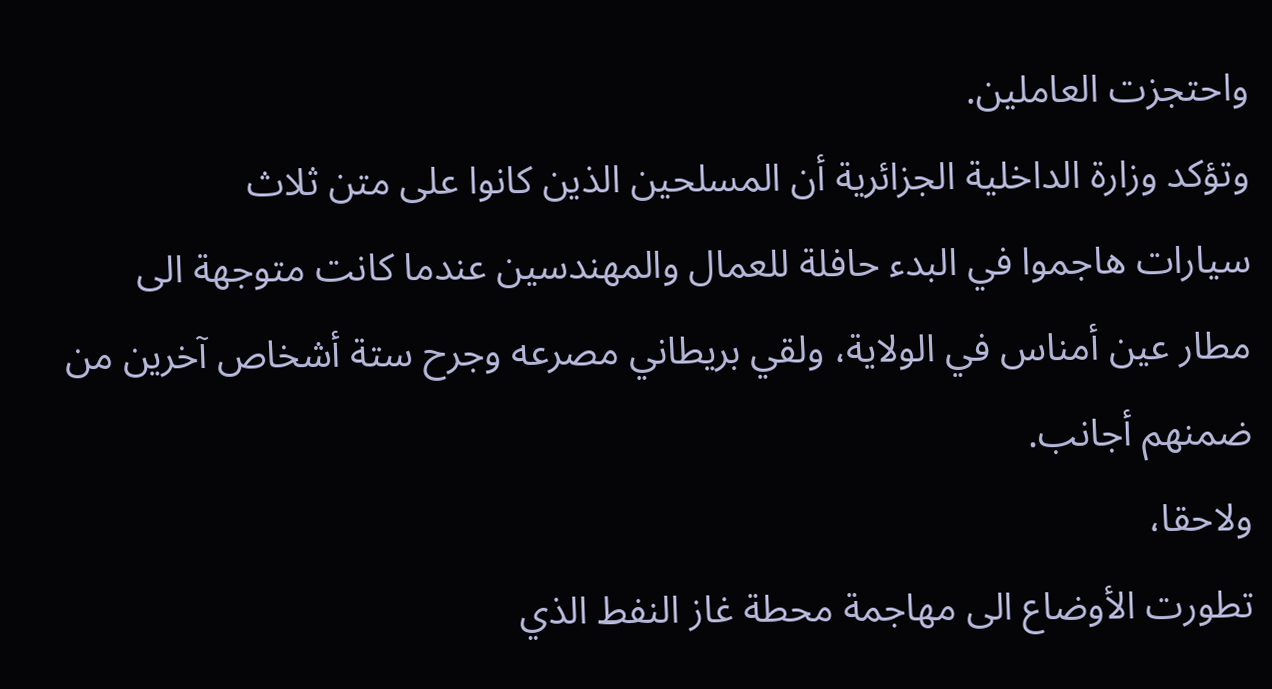واحتجزت العاملين.
وتؤكد وزارة الداخلية الجزائرية أن المسلحين الذين كانوا على متن ثلاث
سيارات هاجموا في البدء حافلة للعمال والمهندسين عندما كانت متوجهة الى
مطار عين أمناس في الولاية، ولقي بريطاني مصرعه وجرح ستة أشخاص آخرين من
ضمنهم أجانب.
ولاحقا،
تطورت الأوضاع الى مهاجمة محطة غاز النفط الذي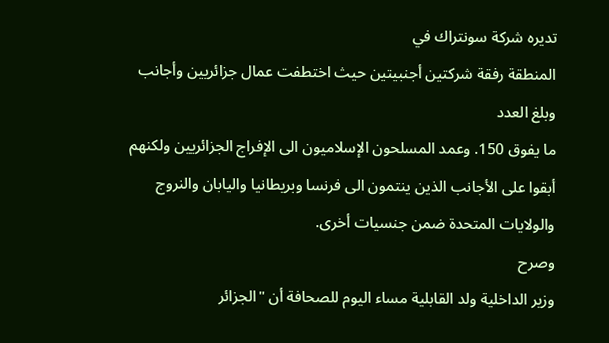تديره شركة سونتراك في
المنطقة رفقة شركتين أجنبيتين حيث اختطفت عمال جزائريين وأجانب وبلغ العدد
ما يفوق 150. وعمد المسلحون الإسلاميون الى الإفراج الجزائريين ولكنهم
أبقوا على الأجانب الذين ينتمون الى فرنسا وبريطانيا واليابان والنروج
والولايات المتحدة ضمن جنسيات أخرى.
وصرح
وزير الداخلية ولد القابلية مساء اليوم للصحافة أن "الجزائر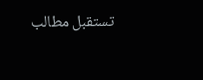تستقبل مطالب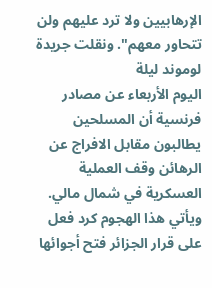الإرهابيين ولا ترد عليهم ولن تتحاور معهم". ونقلت جريدة لوموند ليلة
اليوم الأربعاء عن مصادر فرنسية أن المسلحين يطالبون مقابل الافراج عن
الرهائن وقف العملية العسكرية في شمال مالي.
ويأتي هذا الهجوم كرد فعل على قرار الجزائر فتح أجوائها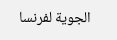الجوية لفرنسا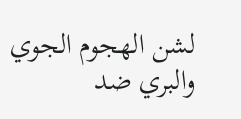لشن الهجوم الجوي والبري ضد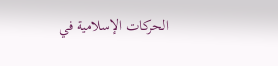الحركات الإسلامية في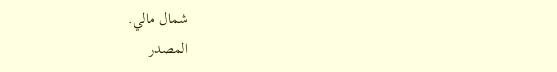شمال مالي.
المصدر